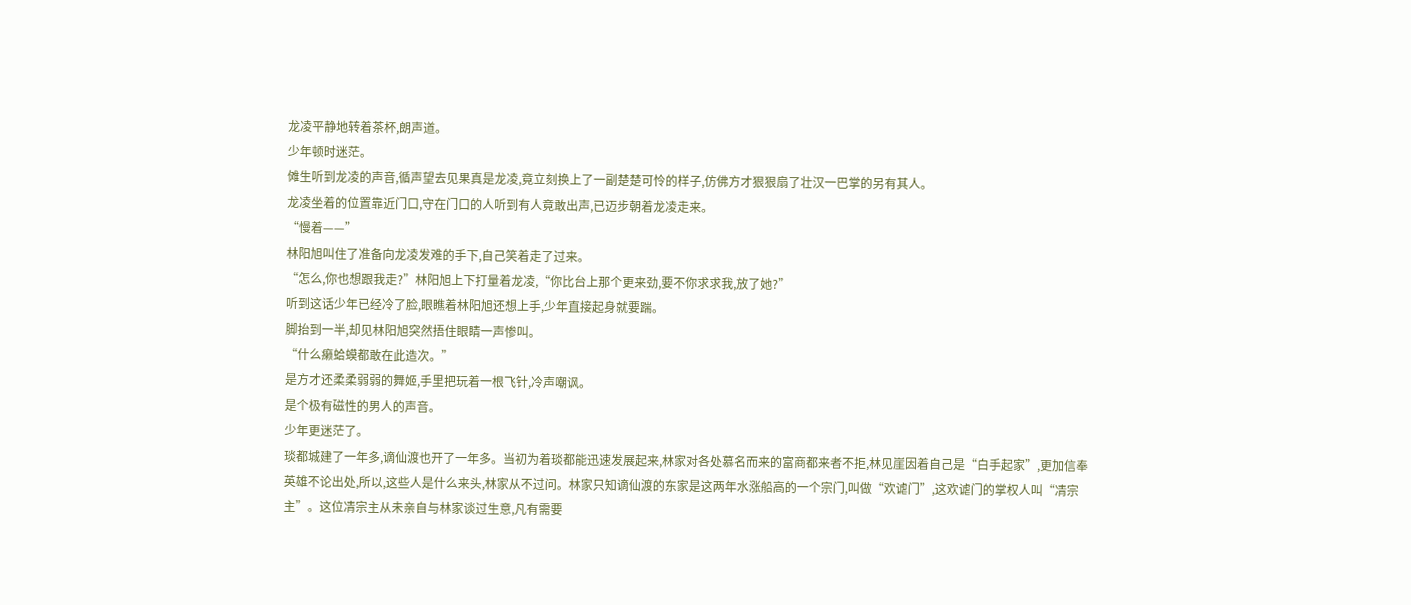龙凌平静地转着茶杯,朗声道。
少年顿时迷茫。
傩生听到龙凌的声音,循声望去见果真是龙凌,竟立刻换上了一副楚楚可怜的样子,仿佛方才狠狠扇了壮汉一巴掌的另有其人。
龙凌坐着的位置靠近门口,守在门口的人听到有人竟敢出声,已迈步朝着龙凌走来。
“慢着——”
林阳旭叫住了准备向龙凌发难的手下,自己笑着走了过来。
“怎么,你也想跟我走?”林阳旭上下打量着龙凌,“你比台上那个更来劲,要不你求求我,放了她?”
听到这话少年已经冷了脸,眼瞧着林阳旭还想上手,少年直接起身就要踹。
脚抬到一半,却见林阳旭突然捂住眼睛一声惨叫。
“什么癞蛤蟆都敢在此造次。”
是方才还柔柔弱弱的舞姬,手里把玩着一根飞针,冷声嘲讽。
是个极有磁性的男人的声音。
少年更迷茫了。
琰都城建了一年多,谪仙渡也开了一年多。当初为着琰都能迅速发展起来,林家对各处慕名而来的富商都来者不拒,林见崖因着自己是“白手起家”,更加信奉英雄不论出处,所以,这些人是什么来头,林家从不过问。林家只知谪仙渡的东家是这两年水涨船高的一个宗门,叫做“欢谑门”,这欢谑门的掌权人叫“凊宗主”。这位凊宗主从未亲自与林家谈过生意,凡有需要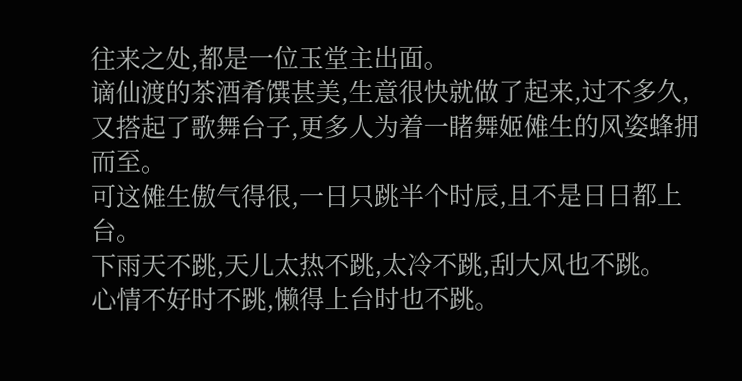往来之处,都是一位玉堂主出面。
谪仙渡的茶酒肴馔甚美,生意很快就做了起来,过不多久,又搭起了歌舞台子,更多人为着一睹舞姬傩生的风姿蜂拥而至。
可这傩生傲气得很,一日只跳半个时辰,且不是日日都上台。
下雨天不跳,天儿太热不跳,太冷不跳,刮大风也不跳。
心情不好时不跳,懒得上台时也不跳。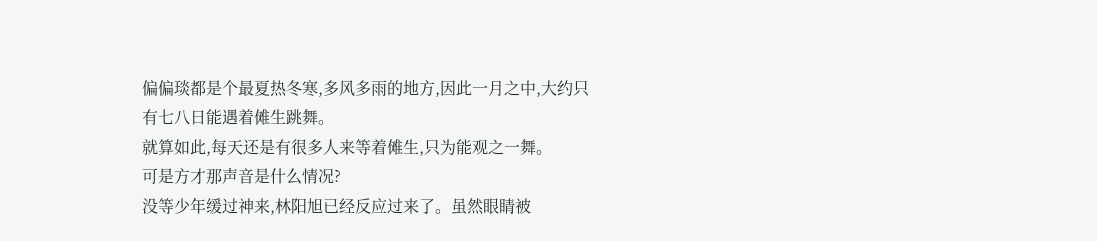偏偏琰都是个最夏热冬寒,多风多雨的地方,因此一月之中,大约只有七八日能遇着傩生跳舞。
就算如此,每天还是有很多人来等着傩生,只为能观之一舞。
可是方才那声音是什么情况?
没等少年缓过神来,林阳旭已经反应过来了。虽然眼睛被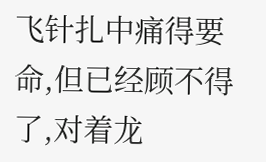飞针扎中痛得要命,但已经顾不得了,对着龙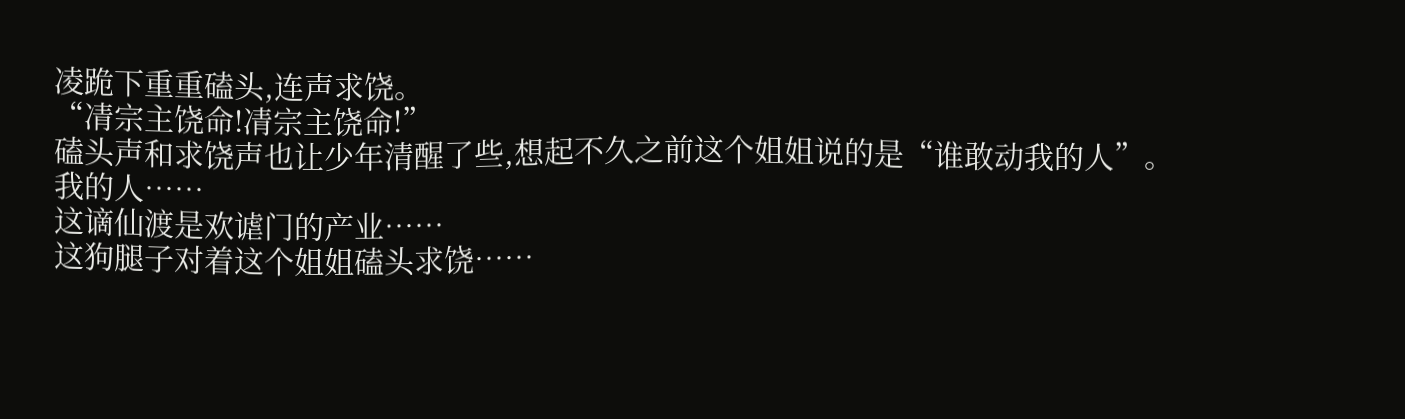凌跪下重重磕头,连声求饶。
“凊宗主饶命!凊宗主饶命!”
磕头声和求饶声也让少年清醒了些,想起不久之前这个姐姐说的是“谁敢动我的人”。
我的人……
这谪仙渡是欢谑门的产业……
这狗腿子对着这个姐姐磕头求饶……